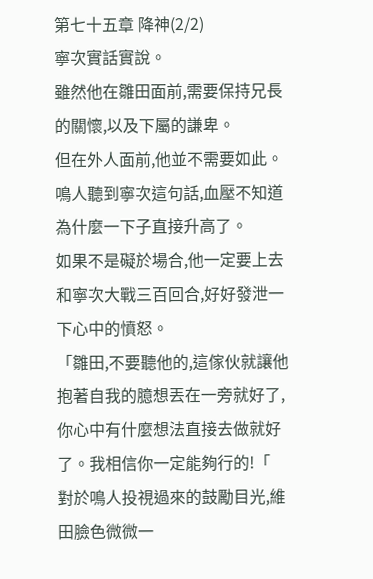第七十五章 降神(2/2)
寧次實話實說。
雖然他在雛田面前,需要保持兄長的關懷,以及下屬的謙卑。
但在外人面前,他並不需要如此。
鳴人聽到寧次這句話,血壓不知道為什麼一下子直接升高了。
如果不是礙於場合,他一定要上去和寧次大戰三百回合,好好發泄一下心中的憤怒。
「雛田,不要聽他的,這傢伙就讓他抱著自我的臆想丟在一旁就好了,你心中有什麼想法直接去做就好了。我相信你一定能夠行的!「
對於鳴人投視過來的鼓勵目光,維田臉色微微一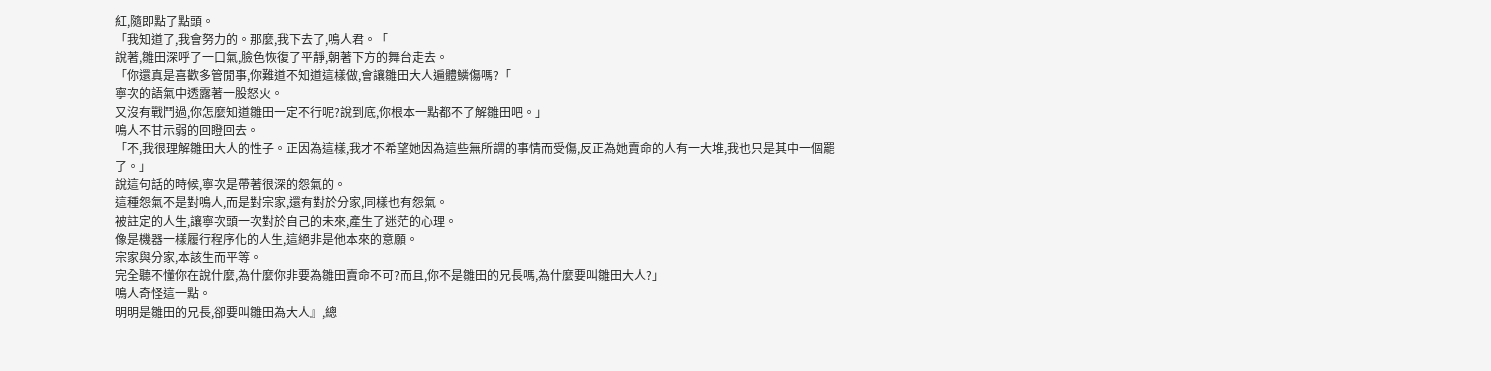紅,隨即點了點頭。
「我知道了,我會努力的。那麼,我下去了,鳴人君。「
說著,雛田深呼了一口氣,臉色恢復了平靜,朝著下方的舞台走去。
「你還真是喜歡多管閒事,你難道不知道這樣做,會讓雛田大人遍體鱗傷嗎?「
寧次的語氣中透露著一股怒火。
又沒有戰鬥過,你怎麼知道雛田一定不行呢?說到底,你根本一點都不了解雛田吧。」
鳴人不甘示弱的回瞪回去。
「不,我很理解雛田大人的性子。正因為這樣,我才不希望她因為這些無所謂的事情而受傷,反正為她賣命的人有一大堆,我也只是其中一個罷了。」
說這句話的時候,寧次是帶著很深的怨氣的。
這種怨氣不是對鳴人,而是對宗家,還有對於分家,同樣也有怨氣。
被註定的人生,讓寧次頭一次對於自己的未來,產生了迷茫的心理。
像是機器一樣履行程序化的人生,這絕非是他本來的意願。
宗家與分家,本該生而平等。
完全聽不懂你在說什麼,為什麼你非要為雛田賣命不可?而且,你不是雛田的兄長嗎,為什麼要叫雛田大人?」
鳴人奇怪這一點。
明明是雛田的兄長,卻要叫雛田為大人』,總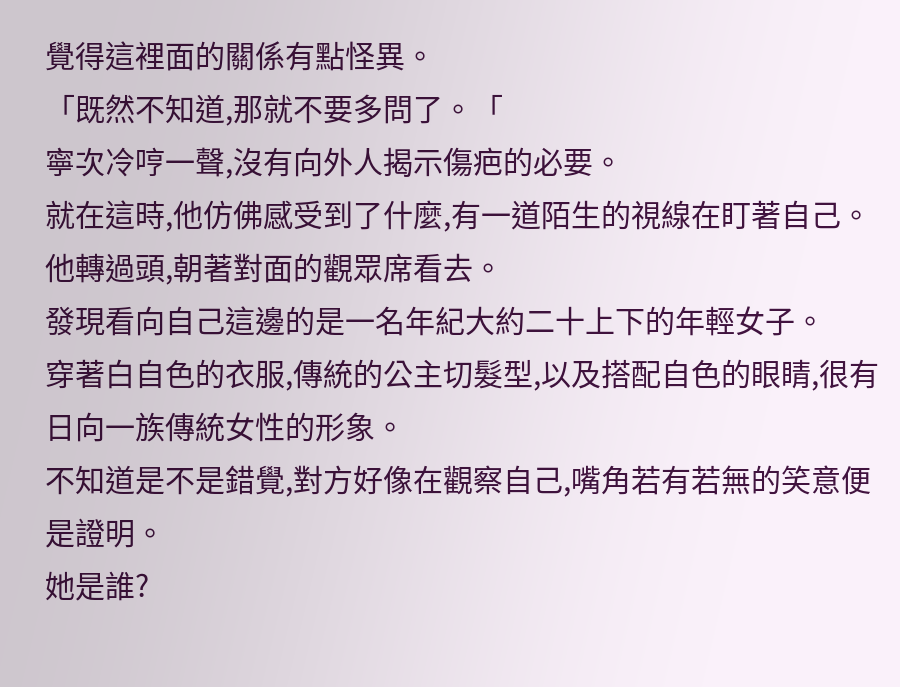覺得這裡面的關係有點怪異。
「既然不知道,那就不要多問了。「
寧次冷哼一聲,沒有向外人揭示傷疤的必要。
就在這時,他仿佛感受到了什麼,有一道陌生的視線在盯著自己。
他轉過頭,朝著對面的觀眾席看去。
發現看向自己這邊的是一名年紀大約二十上下的年輕女子。
穿著白自色的衣服,傳統的公主切髮型,以及搭配自色的眼睛,很有日向一族傳統女性的形象。
不知道是不是錯覺,對方好像在觀察自己,嘴角若有若無的笑意便是證明。
她是誰?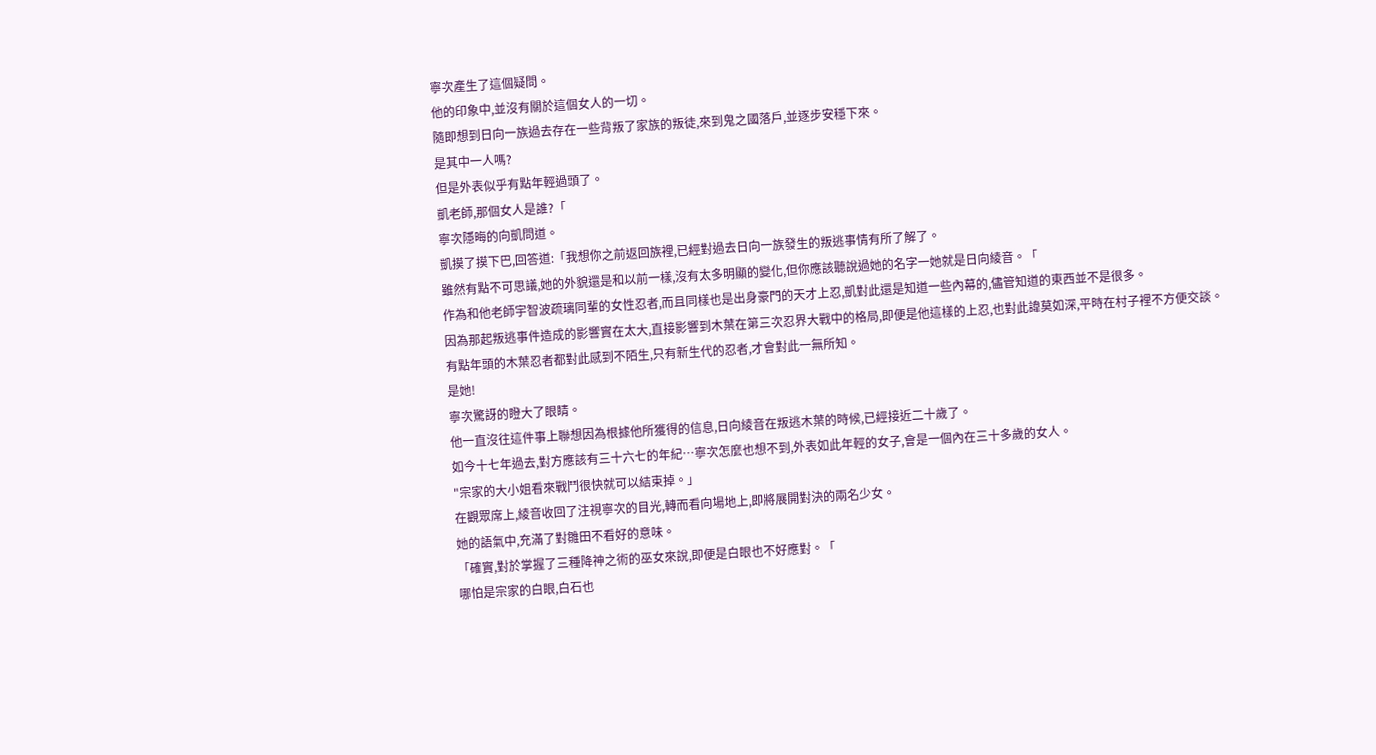寧次產生了這個疑問。
他的印象中,並沒有關於這個女人的一切。
隨即想到日向一族過去存在一些背叛了家族的叛徒,來到鬼之國落戶,並逐步安穩下來。
是其中一人嗎?
但是外表似乎有點年輕過頭了。
凱老師,那個女人是誰?「
寧次隱晦的向凱問道。
凱摸了摸下巴,回答道:「我想你之前返回族裡,已經對過去日向一族發生的叛逃事情有所了解了。
雖然有點不可思議,她的外貌還是和以前一樣,沒有太多明顯的變化,但你應該聽說過她的名字一她就是日向綾音。「
作為和他老師宇智波疏璃同輩的女性忍者,而且同樣也是出身豪門的天才上忍,凱對此還是知道一些內幕的,儘管知道的東西並不是很多。
因為那起叛逃事件造成的影響實在太大,直接影響到木葉在第三次忍界大戰中的格局,即便是他這樣的上忍,也對此諱莫如深,平時在村子裡不方便交談。
有點年頭的木葉忍者都對此感到不陌生,只有新生代的忍者,才會對此一無所知。
是她!
寧次驚訝的瞪大了眼睛。
他一直沒往這件事上聯想因為根據他所獲得的信息,日向綾音在叛逃木葉的時候,已經接近二十歲了。
如今十七年過去,對方應該有三十六七的年紀…寧次怎麼也想不到,外表如此年輕的女子,會是一個內在三十多歲的女人。
"宗家的大小姐看來戰鬥很快就可以結束掉。」
在觀眾席上,綾音收回了注視寧次的目光,轉而看向場地上,即將展開對決的兩名少女。
她的語氣中,充滿了對雛田不看好的意味。
「確實,對於掌握了三種降神之術的巫女來說,即便是白眼也不好應對。「
哪怕是宗家的白眼,白石也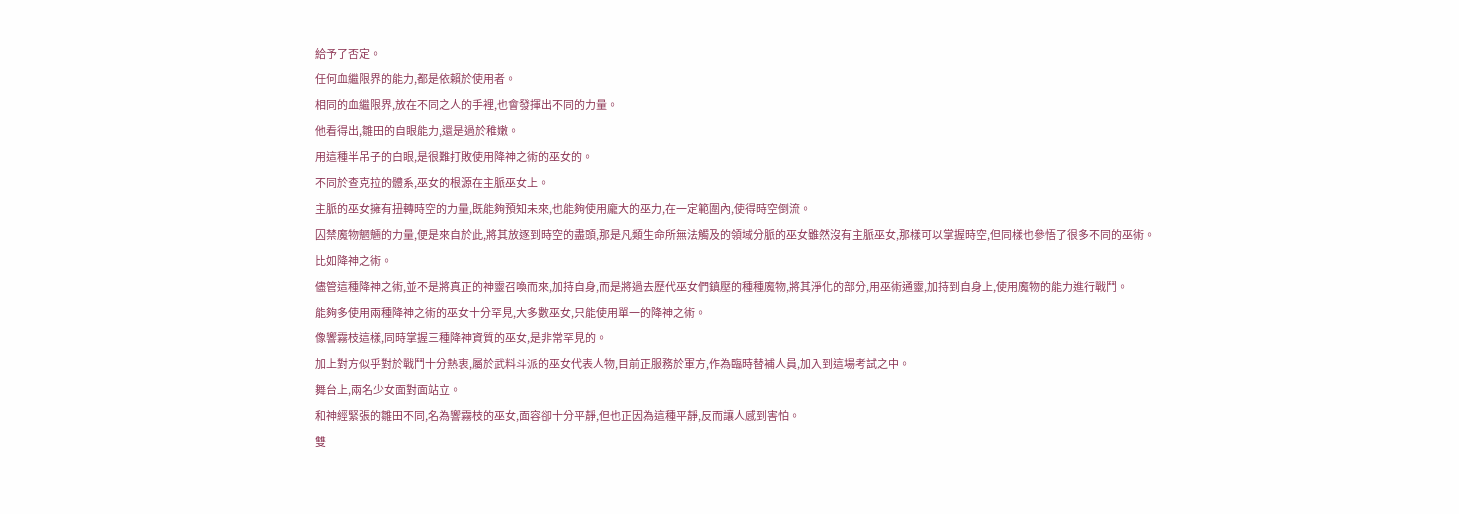給予了否定。
任何血繼限界的能力,都是依賴於使用者。
相同的血繼限界,放在不同之人的手裡,也會發揮出不同的力量。
他看得出,雛田的自眼能力,還是過於稚嫩。
用這種半吊子的白眼,是很難打敗使用降神之術的巫女的。
不同於查克拉的體系,巫女的根源在主脈巫女上。
主脈的巫女擁有扭轉時空的力量,既能夠預知未來,也能夠使用龐大的巫力,在一定範圍內,使得時空倒流。
囚禁魔物魍魎的力量,便是來自於此,將其放逐到時空的盡頭,那是凡類生命所無法觸及的領域分脈的巫女雖然沒有主脈巫女,那樣可以掌握時空,但同樣也參悟了很多不同的巫術。
比如降神之術。
儘管這種降神之術,並不是將真正的神靈召喚而來,加持自身,而是將過去歷代巫女們鎮壓的種種魔物,將其淨化的部分,用巫術通靈,加持到自身上,使用魔物的能力進行戰鬥。
能夠多使用兩種降神之術的巫女十分罕見,大多數巫女,只能使用單一的降神之術。
像響霧枝這樣,同時掌握三種降神資質的巫女,是非常罕見的。
加上對方似乎對於戰鬥十分熱衷,屬於武料斗派的巫女代表人物,目前正服務於軍方,作為臨時替補人員,加入到這場考試之中。
舞台上,兩名少女面對面站立。
和神經緊張的雛田不同,名為響霧枝的巫女,面容卻十分平靜,但也正因為這種平靜,反而讓人感到害怕。
雙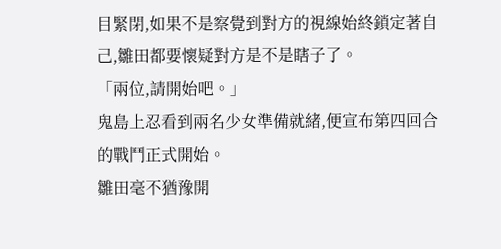目緊閉,如果不是察覺到對方的視線始終鎖定著自己,雛田都要懷疑對方是不是瞎子了。
「兩位,請開始吧。」
鬼島上忍看到兩名少女準備就緒,便宣布第四回合的戰鬥正式開始。
雛田毫不猶豫開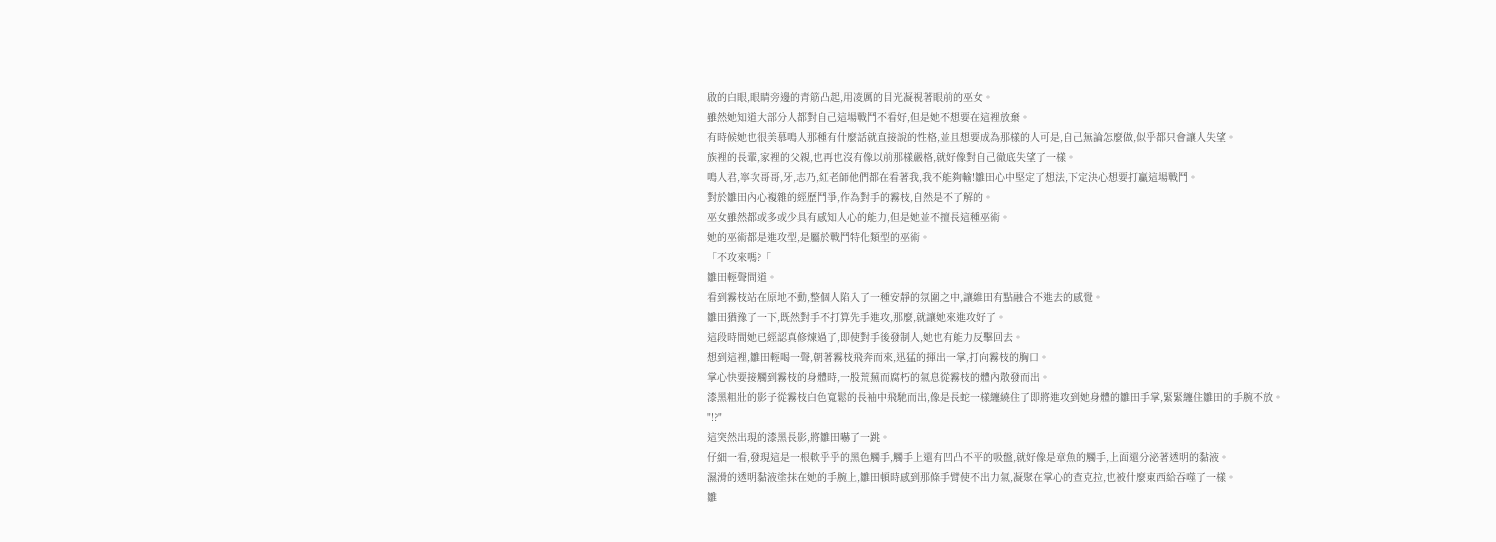啟的白眼,眼睛旁邊的青筋凸起,用凌厲的目光凝視著眼前的巫女。
雖然她知道大部分人都對自己這場戰鬥不看好,但是她不想要在這裡放棄。
有時候她也很美慕鳴人那種有什麼話就直接說的性格,並且想要成為那樣的人可是,自己無論怎麼做,似乎都只會讓人失望。
族裡的長輩,家裡的父親,也再也沒有像以前那樣嚴格,就好像對自己徹底失望了一樣。
鳴人君,寧次哥哥,牙,志乃,紅老師他們都在看著我,我不能夠輸!雛田心中堅定了想法,下定決心想要打贏這場戰鬥。
對於雛田內心複雜的經歷鬥爭,作為對手的霧枝,自然是不了解的。
巫女雖然都或多或少具有感知人心的能力,但是她並不擅長這種巫術。
她的巫術都是進攻型,是屬於戰鬥特化類型的巫術。
「不攻來嗎?「
雛田輕聲問道。
看到霧枝站在原地不動,整個人陷入了一種安靜的氛圍之中,讓維田有點融合不進去的感覺。
雛田猶豫了一下,既然對手不打算先手進攻,那麼,就讓她來進攻好了。
這段時間她已經認真修煉過了,即使對手後發制人,她也有能力反擊回去。
想到這裡,雛田輕喝一聲,朝著霧枝飛奔而來,迅猛的揮出一掌,打向霧枝的胸口。
掌心快要接觸到霧枝的身體時,一股荒蕪而腐朽的氣息從霧枝的體內散發而出。
漆黑粗壯的影子從霧枝白色寬鬆的長袖中飛馳而出,像是長蛇一樣纏繞住了即將進攻到她身體的雛田手掌,緊緊纏住雛田的手腕不放。
"!?"
這突然出現的漆黑長影,將雛田嚇了一跳。
仔細一看,發現這是一根軟乎乎的黑色觸手,觸手上還有凹凸不平的吸盤,就好像是章魚的觸手,上面還分泌著透明的黏液。
濕滑的透明黏液塗抹在她的手腕上,雛田頓時感到那條手臂使不出力氣,凝聚在掌心的查克拉,也被什麼東西給吞噬了一樣。
雛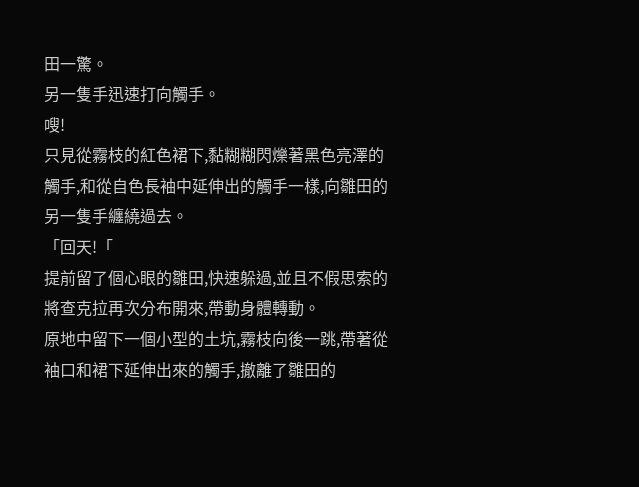田一驚。
另一隻手迅速打向觸手。
嗖!
只見從霧枝的紅色裙下,黏糊糊閃爍著黑色亮澤的觸手,和從自色長袖中延伸出的觸手一樣,向雛田的另一隻手纏繞過去。
「回天!「
提前留了個心眼的雛田,快速躲過,並且不假思索的將查克拉再次分布開來,帶動身體轉動。
原地中留下一個小型的土坑,霧枝向後一跳,帶著從袖口和裙下延伸出來的觸手,撤離了雛田的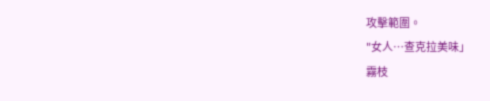攻擊範圍。
"女人…查克拉美味」
霧枝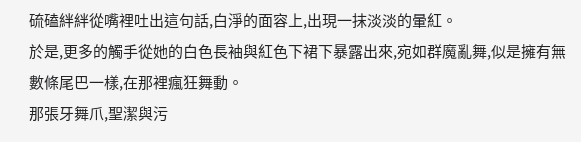硫磕絆絆從嘴裡吐出這句話,白淨的面容上,出現一抹淡淡的暈紅。
於是,更多的觸手從她的白色長袖與紅色下裙下暴露出來,宛如群魔亂舞,似是擁有無數條尾巴一樣,在那裡瘋狂舞動。
那張牙舞爪,聖潔與污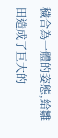穢合為一體的姿態,給雛田造成了巨大的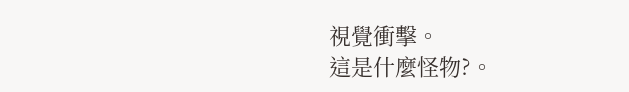視覺衝擊。
這是什麼怪物?。